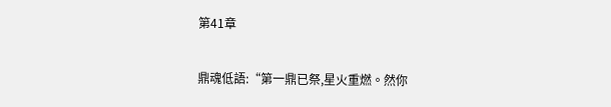第41章

鼎魂低語:“第一鼎已祭,星火重燃。然你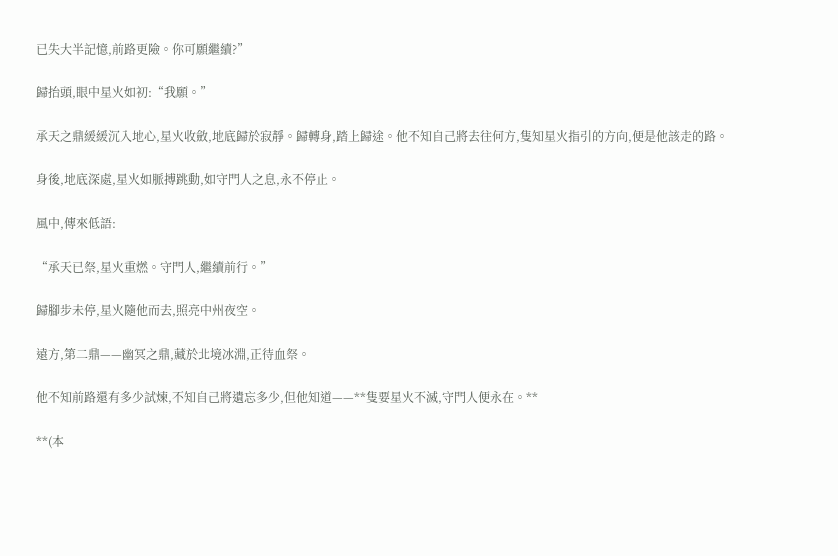已失大半記憶,前路更險。你可願繼續?”

歸抬頭,眼中星火如初:“我願。”

承天之鼎緩緩沉入地心,星火收斂,地底歸於寂靜。歸轉身,踏上歸途。他不知自己將去往何方,隻知星火指引的方向,便是他該走的路。

身後,地底深處,星火如脈搏跳動,如守門人之息,永不停止。

風中,傳來低語:

“承天已祭,星火重燃。守門人,繼續前行。”

歸腳步未停,星火隨他而去,照亮中州夜空。

遠方,第二鼎——幽冥之鼎,藏於北境冰淵,正待血祭。

他不知前路還有多少試煉,不知自己將遺忘多少,但他知道——**隻要星火不滅,守門人便永在。**

**(本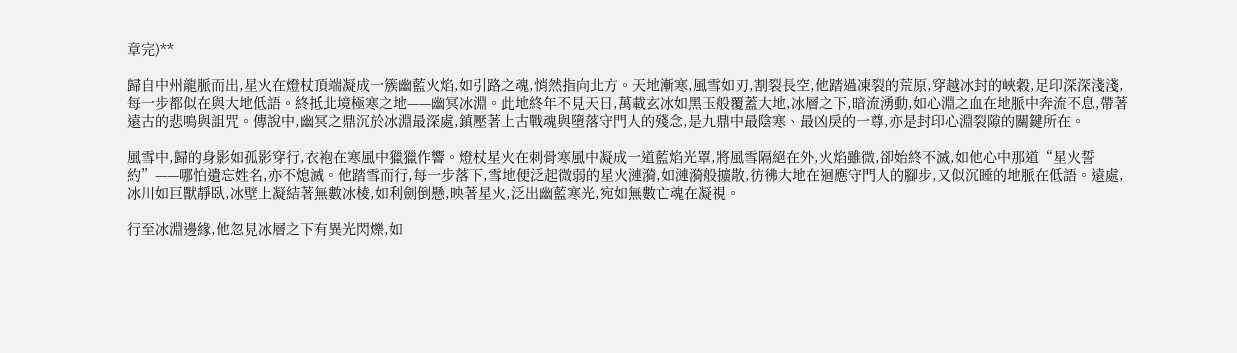章完)**

歸自中州龍脈而出,星火在燈杖頂端凝成一簇幽藍火焰,如引路之魂,悄然指向北方。天地漸寒,風雪如刃,割裂長空,他踏過凍裂的荒原,穿越冰封的峽穀,足印深深淺淺,每一步都似在與大地低語。終抵北境極寒之地——幽冥冰淵。此地終年不見天日,萬載玄冰如黑玉般覆蓋大地,冰層之下,暗流湧動,如心淵之血在地脈中奔流不息,帶著遠古的悲鳴與詛咒。傳說中,幽冥之鼎沉於冰淵最深處,鎮壓著上古戰魂與墮落守門人的殘念,是九鼎中最陰寒、最凶戾的一尊,亦是封印心淵裂隙的關鍵所在。

風雪中,歸的身影如孤影穿行,衣袍在寒風中獵獵作響。燈杖星火在刺骨寒風中凝成一道藍焰光罩,將風雪隔絕在外,火焰雖微,卻始終不滅,如他心中那道“星火誓約”——哪怕遺忘姓名,亦不熄滅。他踏雪而行,每一步落下,雪地便泛起微弱的星火漣漪,如漣漪般擴散,彷彿大地在迴應守門人的腳步,又似沉睡的地脈在低語。遠處,冰川如巨獸靜臥,冰壁上凝結著無數冰棱,如利劍倒懸,映著星火,泛出幽藍寒光,宛如無數亡魂在凝視。

行至冰淵邊緣,他忽見冰層之下有異光閃爍,如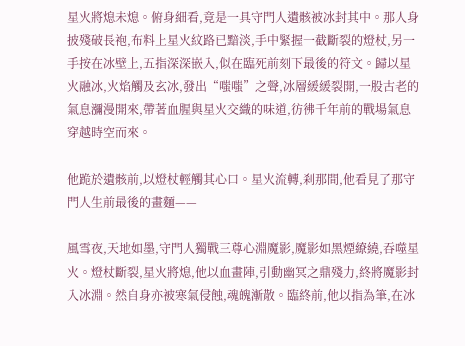星火將熄未熄。俯身細看,竟是一具守門人遺骸被冰封其中。那人身披殘破長袍,布料上星火紋路已黯淡,手中緊握一截斷裂的燈杖,另一手按在冰壁上,五指深深嵌入,似在臨死前刻下最後的符文。歸以星火融冰,火焰觸及玄冰,發出“嗤嗤”之聲,冰層緩緩裂開,一股古老的氣息瀰漫開來,帶著血腥與星火交織的味道,彷彿千年前的戰場氣息穿越時空而來。

他跪於遺骸前,以燈杖輕觸其心口。星火流轉,刹那間,他看見了那守門人生前最後的畫麵——

風雪夜,天地如墨,守門人獨戰三尊心淵魔影,魔影如黑煙繚繞,吞噬星火。燈杖斷裂,星火將熄,他以血畫陣,引動幽冥之鼎殘力,終將魔影封入冰淵。然自身亦被寒氣侵蝕,魂魄漸散。臨終前,他以指為筆,在冰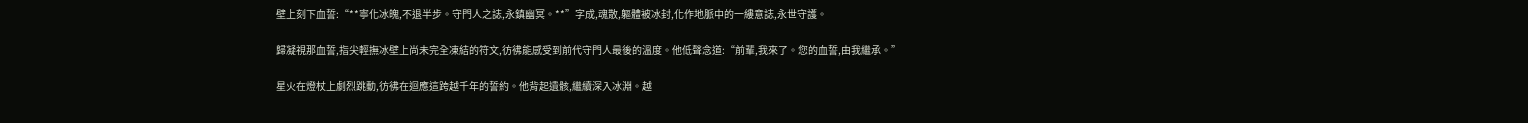壁上刻下血誓:“**寧化冰魄,不退半步。守門人之誌,永鎮幽冥。**”字成,魂散,軀體被冰封,化作地脈中的一縷意誌,永世守護。

歸凝視那血誓,指尖輕撫冰壁上尚未完全凍結的符文,彷彿能感受到前代守門人最後的溫度。他低聲念道:“前輩,我來了。您的血誓,由我繼承。”

星火在燈杖上劇烈跳動,彷彿在迴應這跨越千年的誓約。他背起遺骸,繼續深入冰淵。越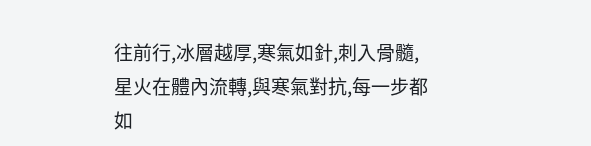往前行,冰層越厚,寒氣如針,刺入骨髓,星火在體內流轉,與寒氣對抗,每一步都如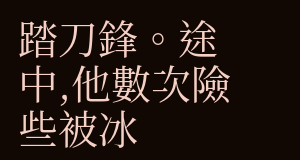踏刀鋒。途中,他數次險些被冰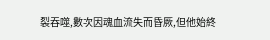裂吞噬,數次因魂血流失而昏厥,但他始終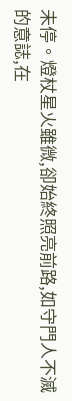未停。燈杖星火雖微,卻始終照亮前路,如守門人不滅的意誌,在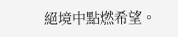絕境中點燃希望。